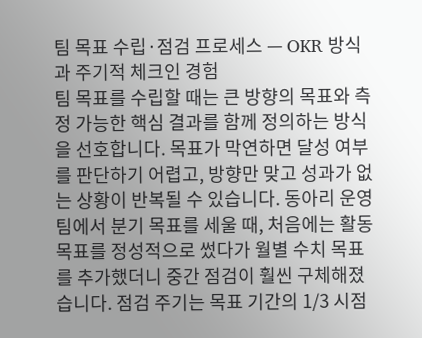팀 목표 수립·점검 프로세스 — OKR 방식과 주기적 체크인 경험
팀 목표를 수립할 때는 큰 방향의 목표와 측정 가능한 핵심 결과를 함께 정의하는 방식을 선호합니다. 목표가 막연하면 달성 여부를 판단하기 어렵고, 방향만 맞고 성과가 없는 상황이 반복될 수 있습니다. 동아리 운영팀에서 분기 목표를 세울 때, 처음에는 활동 목표를 정성적으로 썼다가 월별 수치 목표를 추가했더니 중간 점검이 훨씬 구체해졌습니다. 점검 주기는 목표 기간의 1/3 시점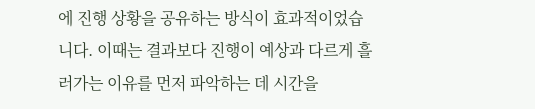에 진행 상황을 공유하는 방식이 효과적이었습니다. 이때는 결과보다 진행이 예상과 다르게 흘러가는 이유를 먼저 파악하는 데 시간을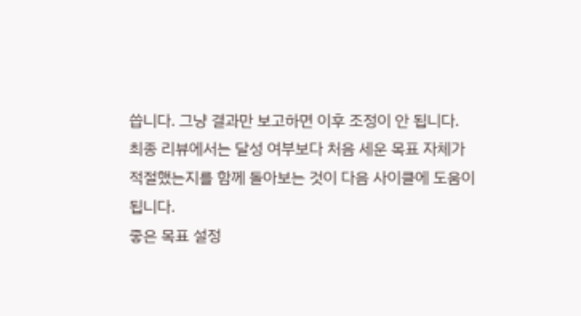씁니다. 그냥 결과만 보고하면 이후 조정이 안 됩니다. 최종 리뷰에서는 달성 여부보다 처음 세운 목표 자체가 적절했는지를 함께 돌아보는 것이 다음 사이클에 도움이 됩니다.
좋은 목표 설정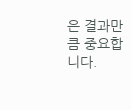은 결과만큼 중요합니다.